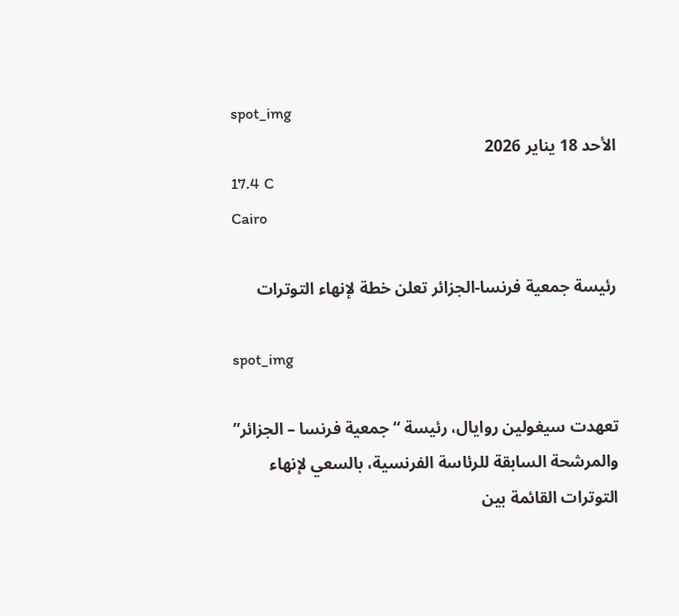spot_img
الأحد 18 يناير 2026
17.4 C
Cairo

رئيسة جمعية فرنسا-الجزائر تعلن خطة لإنهاء التوترات

spot_img

تعهدت سيغولين روايال، رئيسة “جمعية فرنسا – الجزائر” والمرشحة السابقة للرئاسة الفرنسية، بالسعي لإنهاء التوترات القائمة بين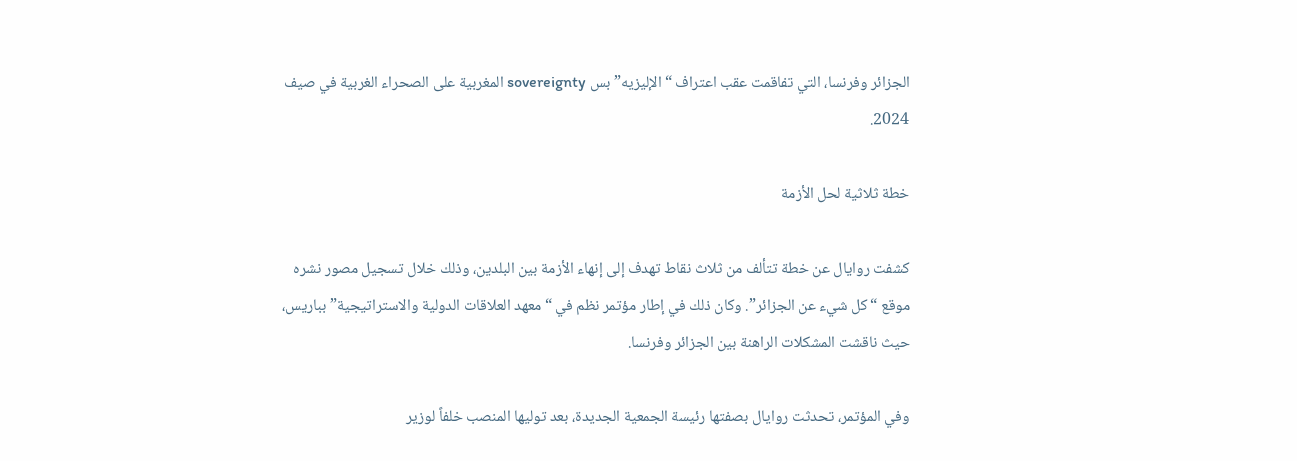الجزائر وفرنسا، التي تفاقمت عقب اعتراف “الإليزيه” بس sovereignty المغربية على الصحراء الغربية في صيف 2024.

خطة ثلاثية لحل الأزمة

كشفت روايال عن خطة تتألف من ثلاث نقاط تهدف إلى إنهاء الأزمة بين البلدين، وذلك خلال تسجيل مصور نشره موقع “كل شيء عن الجزائر”. وكان ذلك في إطار مؤتمر نظم في “معهد العلاقات الدولية والاستراتيجية” بباريس، حيث ناقشت المشكلات الراهنة بين الجزائر وفرنسا.

وفي المؤتمر، تحدثت روايال بصفتها رئيسة الجمعية الجديدة، بعد توليها المنصب خلفاً لوزير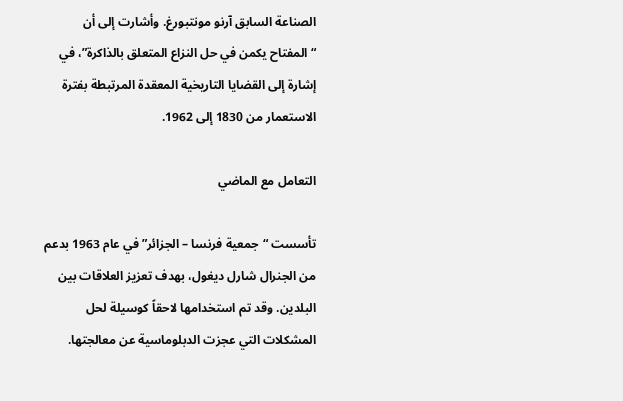الصناعة السابق آرنو مونتبورغ. وأشارت إلى أن “المفتاح يكمن في حل النزاع المتعلق بالذاكرة”، في إشارة إلى القضايا التاريخية المعقدة المرتبطة بفترة الاستعمار من 1830 إلى 1962.

التعامل مع الماضي

تأسست “جمعية فرنسا – الجزائر” في عام 1963 بدعم من الجنرال شارل ديغول، بهدف تعزيز العلاقات بين البلدين. وقد تم استخدامها لاحقاً كوسيلة لحل المشكلات التي عجزت الدبلوماسية عن معالجتها.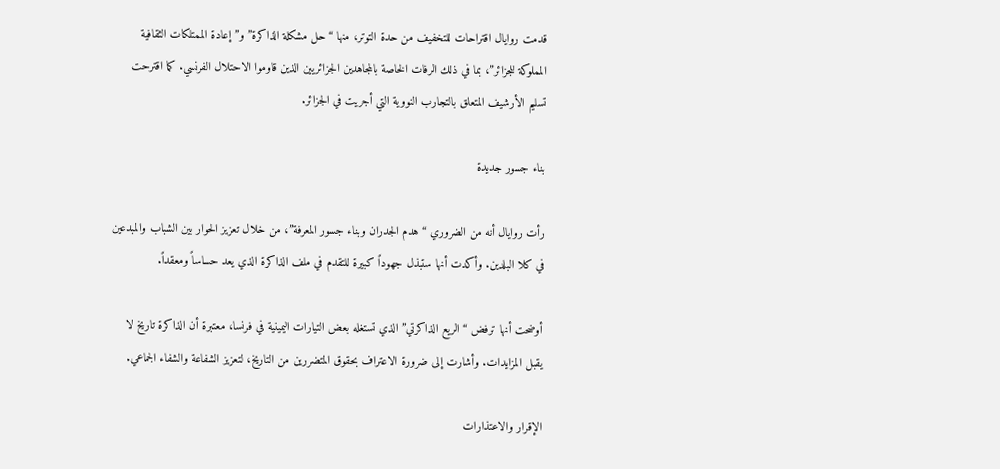قدمت روايال اقتراحات للتخفيف من حدة التوتر، منها “حل مشكلة الذاكرة” و”إعادة الممتلكات الثقافية المملوكة للجزائر”، بما في ذلك الرفات الخاصة بالمجاهدين الجزائريين الذين قاوموا الاحتلال الفرنسي. كما اقترحت تسليم الأرشيف المتعلق بالتجارب النووية التي أجريت في الجزائر.

بناء جسور جديدة

رأت روايال أنه من الضروري “هدم الجدران وبناء جسور المعرفة”، من خلال تعزيز الحوار بين الشباب والمبدعين في كلا البلدين. وأكدت أنها ستبذل جهوداً كبيرة للتقدم في ملف الذاكرة الذي يعد حساساً ومعقداً.

أوضحت أنها ترفض “الريع الذاكرتي” الذي تستغله بعض التيارات اليمينية في فرنسا، معتبرة أن الذاكرة تاريخ لا يقبل المزايدات. وأشارت إلى ضرورة الاعتراف بحقوق المتضررين من التاريخ، لتعزيز الشفاعة والشفاء الجماعي.

الإقرار والاعتذارات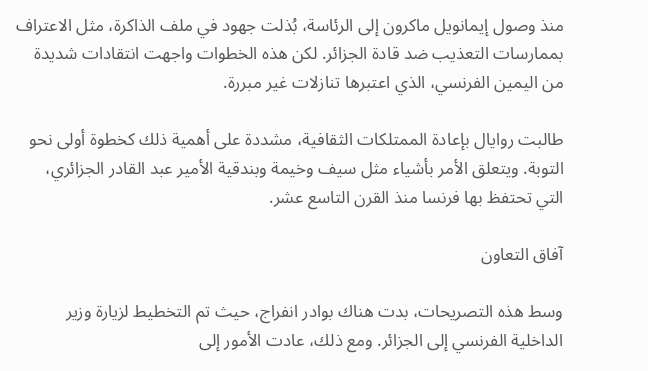منذ وصول إيمانويل ماكرون إلى الرئاسة، بُذلت جهود في ملف الذاكرة، مثل الاعتراف بممارسات التعذيب ضد قادة الجزائر. لكن هذه الخطوات واجهت انتقادات شديدة من اليمين الفرنسي، الذي اعتبرها تنازلات غير مبررة.

طالبت روايال بإعادة الممتلكات الثقافية، مشددة على أهمية ذلك كخطوة أولى نحو التوبة. ويتعلق الأمر بأشياء مثل سيف وخيمة وبندقية الأمير عبد القادر الجزائري، التي تحتفظ بها فرنسا منذ القرن التاسع عشر.

آفاق التعاون

وسط هذه التصريحات، بدت هناك بوادر انفراج، حيث تم التخطيط لزيارة وزير الداخلية الفرنسي إلى الجزائر. ومع ذلك، عادت الأمور إلى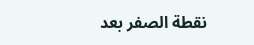نقطة الصفر بعد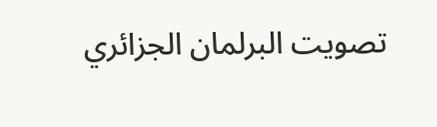تصويت البرلمان الجزائري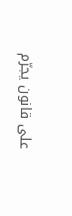على قانون يجرّم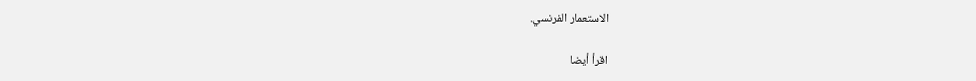الاستعمار الفرنسي.

اقرأ أيضا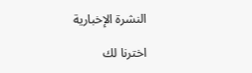النشرة الإخبارية

اخترنا لك